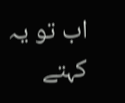اب تو یہ کہتے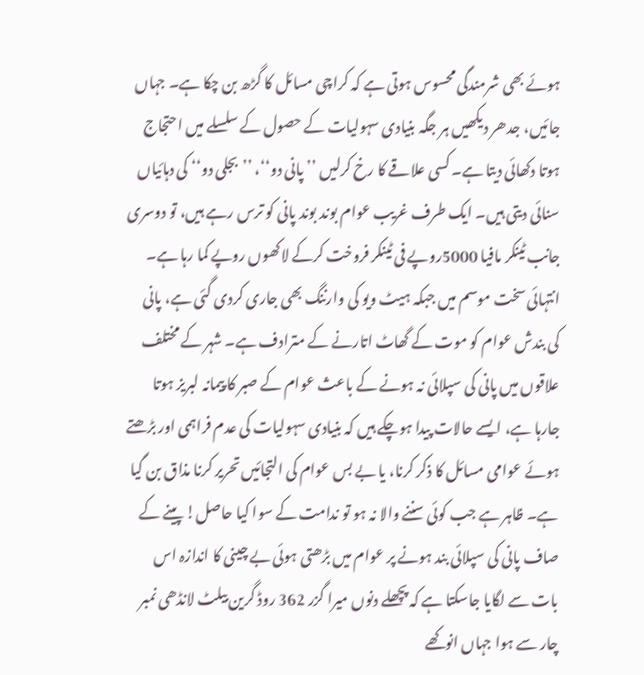ہوئے بھی شرمندگی محسوس ہوتی ہے کہ کراچی مسائل کا گڑھ بن چکا ہے۔ جہاں جائیں، جدھر دیکھیں ہر جگہ بنیادی سہولیات کے حصول کے سلسلے میں احتجاج ہوتا دکھائی دیتا ہے۔ کسی علاقے کا رخ کرلیں ’’پانی دو‘‘، ’’بجلی دو‘‘ کی دہائیاں سنائی دیتی ہیں۔ ایک طرف غریب عوام بوند بوند پانی کو ترس رہے ہیں، تو دوسری جانب ٹینکر مافیا 5000روپے فی ٹینکر فروخت کرکے لاکھوں روپے کما رہا ہے۔ انتہائی سخت موسم میں جبکہ ہیٹ ویو کی وارننگ بھی جاری کردی گئی ہے، پانی کی بندش عوام کو موت کے گھاٹ اتارنے کے مترادف ہے۔ شہر کے مختلف علاقوں میں پانی کی سپلائی نہ ہونے کے باعث عوام کے صبر کا پیمانہ لبریز ہوتا جارہا ہے، ایسے حالات پیدا ہوچکے ہیں کہ بنیادی سہولیات کی عدم فراہمی اور بڑھتے ہوئے عوامی مسائل کا ذکر کرنا، یا بے بس عوام کی التجائیں تحریر کرنا مذاق بن گیا ہے۔ ظاہر ہے جب کوئی سننے والا نہ ہو تو ندامت کے سوا کیا حاصل! پینے کے صاف پانی کی سپلائی بند ہونے پر عوام میں بڑھتی ہوئی بے چینی کا اندازہ اس بات سے لگایا جاسکتا ہے کہ پچھلے دنوں میرا گزر 362 روڈ گرین بیلٹ لانڈھی نمبر چار سے ہوا جہاں انوکھے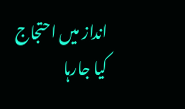انداز میں احتجاج کیا جارہا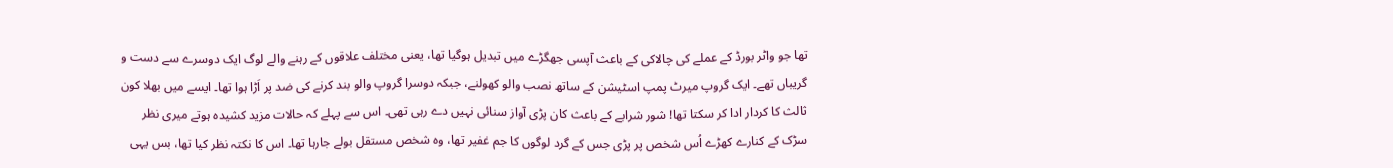تھا جو واٹر بورڈ کے عملے کی چالاکی کے باعث آپسی جھگڑے میں تبدیل ہوگیا تھا، یعنی مختلف علاقوں کے رہنے والے لوگ ایک دوسرے سے دست و گریباں تھے۔ ایک گروپ میرٹ پمپ اسٹیشن کے ساتھ نصب والو کھولنے، جبکہ دوسرا گروپ والو بند کرنے کی ضد پر اَڑا ہوا تھا۔ ایسے میں بھلا کون ثالث کا کردار ادا کر سکتا تھا! شور شرابے کے باعث کان پڑی آواز سنائی نہیں دے رہی تھی۔ اس سے پہلے کہ حالات مزید کشیدہ ہوتے میری نظر سڑک کے کنارے کھڑے اُس شخص پر پڑی جس کے گرد لوگوں کا جم غفیر تھا، وہ شخص مستقل بولے جارہا تھا۔ اس کا نکتہ نظر کیا تھا، بس یہی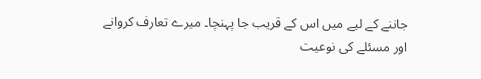جاننے کے لیے میں اس کے قریب جا پہنچا۔ میرے تعارف کروانے اور مسئلے کی نوعیت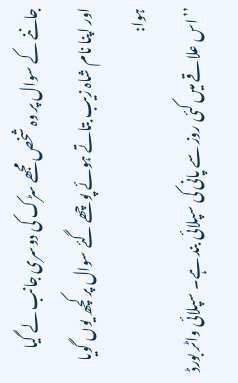جاننے کے سوال پر وہ شخص مجھے سڑک کی دوسری جانب لے گیا اور اپنا نام شاہ زیب بتاتے ہوئے پوچھے گئے سوال پر کچھ یوں گویا ہوا:
’’اس علاقے میں کئی روز سے پانی کی سپلائی بند ہے۔ سپلائی واٹر بورڈ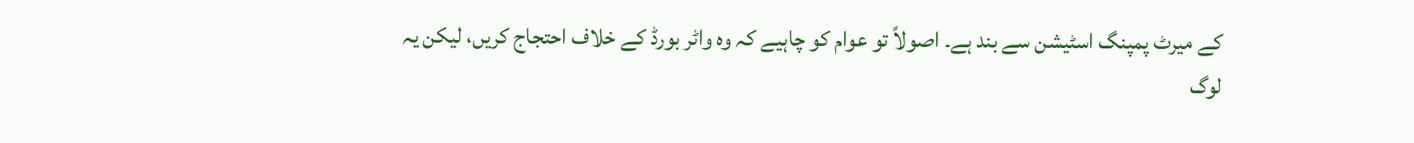کے میرٹ پمپنگ اسٹیشن سے بند ہے۔ اصولاً تو عوام کو چاہیے کہ وہ واٹر بورڈ کے خلاف احتجاج کریں، لیکن یہ لوگ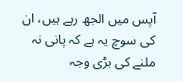آپس میں الجھ رہے ہیں، ان کی سوچ یہ ہے کہ پانی نہ ملنے کی بڑی وجہ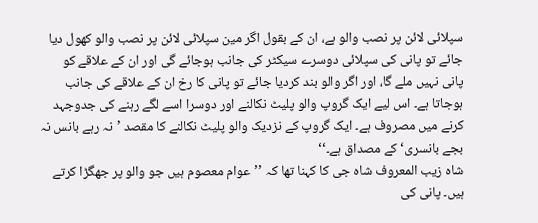سپلائی لائن پر نصب والو ہے، ان کے بقول اگر مین سپلائی لائن پر نصب والو کھول دیا جائے تو پانی کی سپلائی دوسرے سیکٹر کی جانب ہوجائے گی اور ان کے علاقے کو پانی نہیں ملے گا، اور اگر والو بند کردیا جائے تو پانی کا رخ ان کے علاقے کی جانب ہوجاتا ہے۔ اس لیے ایک گروپ والو پلیٹ نکالنے اور دوسرا اسے لگے رہنے کی جدوجہد کرنے میں مصروف ہے۔ ایک گروپ کے نزدیک والو پلیٹ نکالنے کا مقصد ’نہ رہے بانس نہ بجے بانسری‘ کے مصداق ہے۔‘‘
شاہ زیب المعروف شاہ جی کا کہنا تھا کہ ’’عوام معصوم ہیں جو والو پر جھگڑا کرتے ہیں۔ پانی کی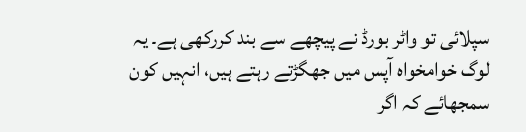سپلائی تو واٹر بورڈ نے پیچھے سے بند کررکھی ہے۔ یہ لوگ خوامخواہ آپس میں جھگڑتے رہتے ہیں، انہیں کون سمجھائے کہ اگر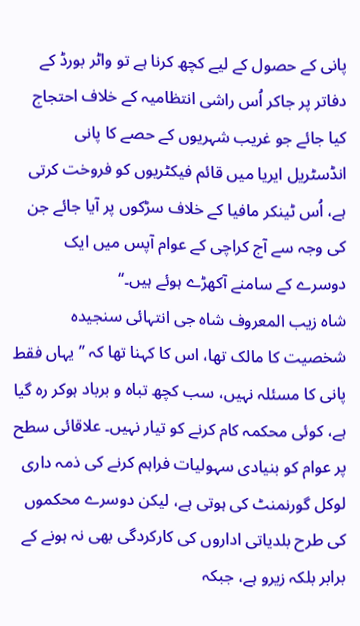پانی کے حصول کے لیے کچھ کرنا ہے تو واٹر بورڈ کے دفاتر پر جاکر اُس راشی انتظامیہ کے خلاف احتجاج کیا جائے جو غریب شہریوں کے حصے کا پانی انڈسٹریل ایریا میں قائم فیکٹریوں کو فروخت کرتی ہے، اُس ٹینکر مافیا کے خلاف سڑکوں پر آیا جائے جن کی وجہ سے آج کراچی کے عوام آپس میں ایک دوسرے کے سامنے آکھڑے ہوئے ہیں۔‘‘
شاہ زیب المعروف شاہ جی انتہائی سنجیدہ شخصیت کا مالک تھا، اس کا کہنا تھا کہ ’’یہاں فقط پانی کا مسئلہ نہیں، سب کچھ تباہ و برباد ہوکر رہ گیا ہے، کوئی محکمہ کام کرنے کو تیار نہیں۔ علاقائی سطح پر عوام کو بنیادی سہولیات فراہم کرنے کی ذمہ داری لوکل گورنمنٹ کی ہوتی ہے، لیکن دوسرے محکموں کی طرح بلدیاتی اداروں کی کارکردگی بھی نہ ہونے کے برابر بلکہ زیرو ہے، جبکہ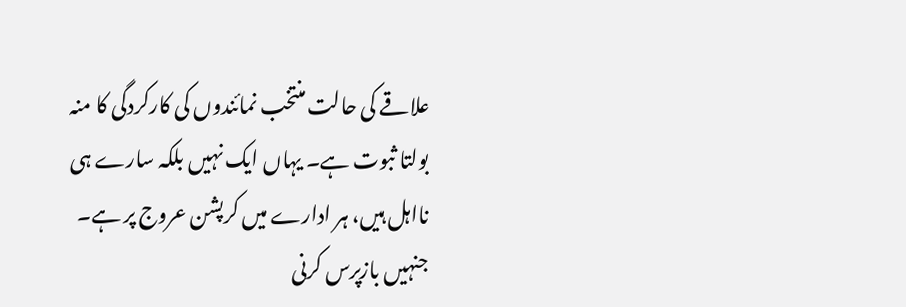علاقے کی حالت منتخب نمائندوں کی کارکردگی کا منہ بولتا ثبوت ہے۔ یہاں ایک نہیں بلکہ سارے ہی نااہل ہیں، ہر ادارے میں کرپشن عروج پر ہے۔ جنہیں بازپرس کرنی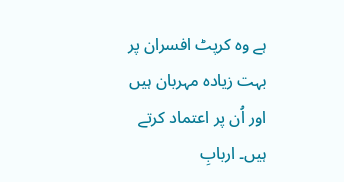ہے وہ کرپٹ افسران پر بہت زیادہ مہربان ہیں اور اُن پر اعتماد کرتے ہیں۔ اربابِ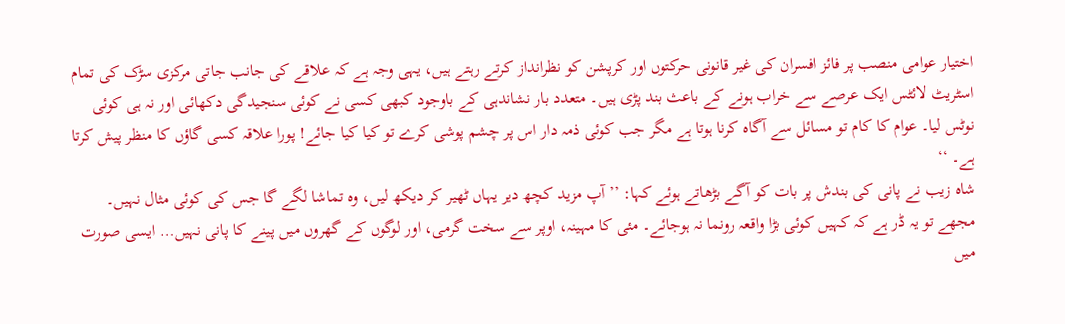اختیار عوامی منصب پر فائز افسران کی غیر قانونی حرکتوں اور کرپشن کو نظرانداز کرتے رہتے ہیں، یہی وجہ ہے کہ علاقے کی جانب جاتی مرکزی سڑک کی تمام اسٹریٹ لائٹس ایک عرصے سے خراب ہونے کے باعث بند پڑی ہیں۔ متعدد بار نشاندہی کے باوجود کبھی کسی نے کوئی سنجیدگی دکھائی اور نہ ہی کوئی نوٹس لیا۔ عوام کا کام تو مسائل سے آگاہ کرنا ہوتا ہے مگر جب کوئی ذمہ دار اس پر چشم پوشی کرے تو کیا کیا جائے! پورا علاقہ کسی گاؤں کا منظر پیش کرتا ہے۔ ‘‘
شاہ زیب نے پانی کی بندش پر بات کو آگے بڑھاتے ہوئے کہا: ’’آپ مزید کچھ دیر یہاں ٹھیر کر دیکھ لیں، وہ تماشا لگے گا جس کی کوئی مثال نہیں۔ مجھے تو یہ ڈر ہے کہ کہیں کوئی بڑا واقعہ رونما نہ ہوجائے۔ مئی کا مہینہ، اوپر سے سخت گرمی، اور لوگوں کے گھروں میں پینے کا پانی نہیں… ایسی صورت میں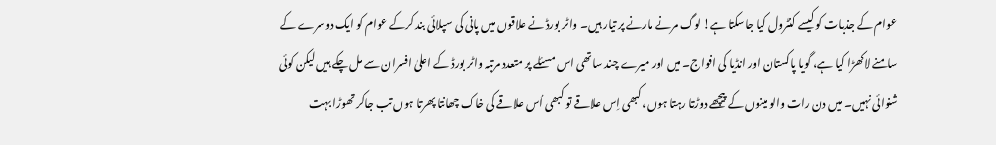عوام کے جذبات کو کیسے کنٹرول کیا جاسکتا ہے! لوگ مرنے مارنے پر تیار ہیں۔ واٹر بورڈ نے علاقوں میں پانی کی سپلائی بند کرکے عوام کو ایک دوسرے کے سامنے لاکھڑا کیا ہے، گویا پاکستان اور انڈیا کی افواج۔ میں اور میرے چند ساتھی اس مسئلے پر متعدد مرتبہ واٹر بورڈ کے اعلیٰ افسران سے مل چکے ہیں لیکن کوئی شنوائی نہیں۔ میں دن رات والو مینوں کے پیچھے دوڑتا رہتا ہوں، کبھی اِس علاقے تو کبھی اُس علاقے کی خاک چھانتا پھرتا ہوں تب جاکر تھوڑا بہت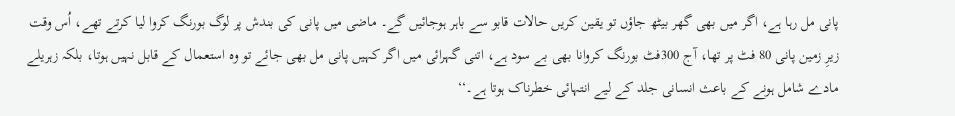پانی مل رہا ہے، اگر میں بھی گھر بیٹھ جاؤں تو یقین کریں حالات قابو سے باہر ہوجائیں گے۔ ماضی میں پانی کی بندش پر لوگ بورنگ کروا لیا کرتے تھے، اُس وقت زیرِ زمین پانی 80 فٹ پر تھا، آج 300فٹ بورنگ کروانا بھی بے سود ہے، اتنی گہرائی میں اگر کہیں پانی مل بھی جائے تو وہ استعمال کے قابل نہیں ہوتا، بلکہ زہریلے مادے شامل ہونے کے باعث انسانی جلد کے لیے انتہائی خطرناک ہوتا ہے۔‘‘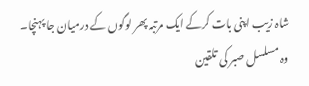شاہ زیب اپنی بات کرکے ایک مرتبہ پھر لوگوں کے درمیان جا پہنچا۔ وہ مسلسل صبر کی تلقین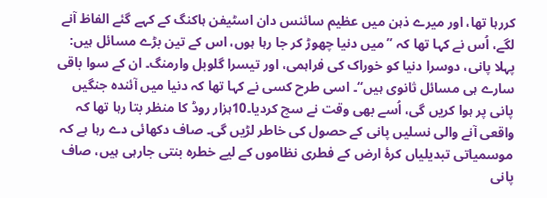کررہا تھا، اور میرے ذہن میں عظیم سائنس دان اسٹیفن ہاکنگ کے کہے گئے الفاظ آنے لگے، اُس نے کہا تھا کہ ’’میں دنیا چھوڑ کر جا رہا ہوں، اس کے تین بڑے مسائل ہیں: پہلا پانی، دوسرا دنیا کو خوراک کی فراہمی، اور تیسرا گلوبل وارمنگ۔ ان کے سوا باقی سارے ہی مسائل ثانوی ہیں‘‘۔ اسی طرح کسی نے کہا تھا کہ دنیا میں آئندہ جنگیں پانی پر ہوا کریں گی، اُسے بھی وقت نے سچ کردیا۔10ہزار روڈ کا منظر بتا رہا تھا کہ واقعی آنے والی نسلیں پانی کے حصول کی خاطر لڑیں گی۔ صاف دکھائی دے رہا ہے کہ موسمیاتی تبدیلیاں کرۂ ارض کے فطری نظاموں کے لیے خطرہ بنتی جارہی ہیں، صاف پانی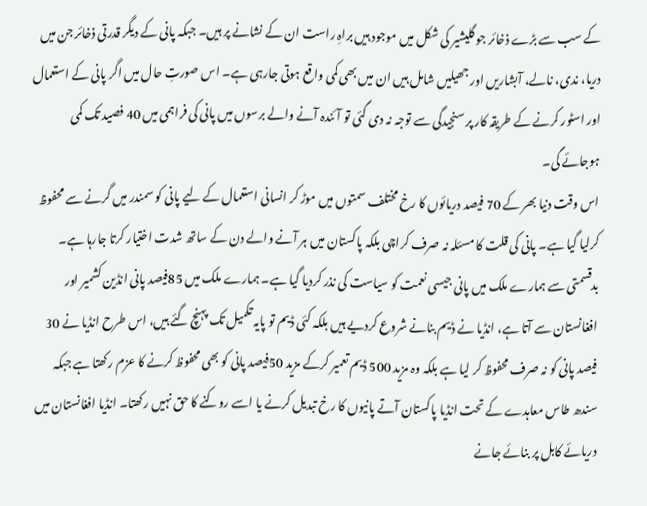کے سب سے بڑے ذخائر جو گلیشیر کی شکل میں موجود ہیں براہِ راست ان کے نشانے پر ہیں۔ جبکہ پانی کے دیگر قدرتی ذخائر جن میں دریا، ندی، نالے، آبشاریں اور جھیلیں شامل ہیں ان میں بھی کمی واقع ہوتی جارہی ہے۔ اس صورتِ حال میں اگر پانی کے استعمال اور اسٹور کرنے کے طریقہ کار پر سنجیدگی سے توجہ نہ دی گئی تو آئندہ آنے والے برسوں میں پانی کی فراہمی میں 40 فصید تک کمی ہوجائے گی۔
اس وقت دنیا بھر کے 70 فیصد دریائوں کا رخ مختلف سمتوں میں موڑ کر انسانی استعمال کے لیے پانی کو سمندر میں گرنے سے محفوظ کرلیا گیا ہے۔ پانی کی قلت کا مسئلہ نہ صرف کراچی بلکہ پاکستان میں ہر آنے والے دن کے ساتھ شدت اختیار کرتا جارہا ہے۔
بدقسمتی سے ہمارے ملک میں پانی جیسی نعمت کو سیاست کی نذر کردیا گیا ہے۔ ہمارے ملک میں 85فیصد پانی انڈین کشمیر اور افغانستان سے آتا ہے، انڈیا نے ڈیم بنانے شروع کردیے ہیں بلکہ کئی ڈیم تو پایہ تکمیل تک پہنچ گئے ہیں، اس طرح انڈیا نے 30 فیصد پانی کو نہ صرف محفوظ کر لیا ہے بلکہ وہ مزید 500 ڈیم تعمیر کرکے مزید 50فیصد پانی کو بھی محفوظ کرنے کا عزم رکھتا ہے جبکہ سندھ طاس معاہدے کے تحت انڈیا پاکستان آتے پانیوں کا رخ تبدیل کرنے یا اسے روکنے کا حق نہیں رکھتا۔ انڈیا افغانستان میں دریائے کابل پر بنائے جانے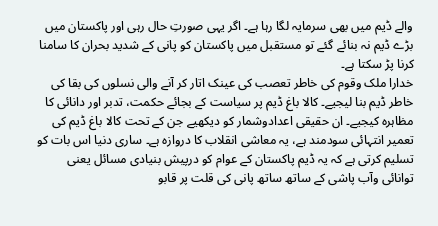والے ڈیم میں بھی سرمایہ لگا رہا ہے۔ اگر یہی صورتِ حال رہی اور پاکستان میں بڑے ڈیم نہ بنائے گئے تو مستقبل میں پاکستان کو پانی کے شدید بحران کا سامنا کرنا پڑ سکتا ہے۔
خدارا ملک وقوم کی خاطر تعصب کی عینک اتار کر آنے والی نسلوں کی بقا کی خاطر ڈیم بنا لیجیے۔ کالا باغ ڈیم پر سیاست کے بجائے حکمت، تدبر اور دانائی کا مظاہرہ کیجیے۔ ان حقیقی اعدادوشمار کو دیکھیے جن کے تحت کالا باغ ڈیم کی تعمیر انتہائی سودمند ہے، یہ معاشی انقلاب کا دروازہ ہے۔ ساری دنیا اس بات کو تسلیم کرتی ہے کہ یہ ڈیم پاکستان کے عوام کو درپیش بنیادی مسائل یعنی توانائی وآب پاشی کے ساتھ ساتھ پانی کی قلت پر قابو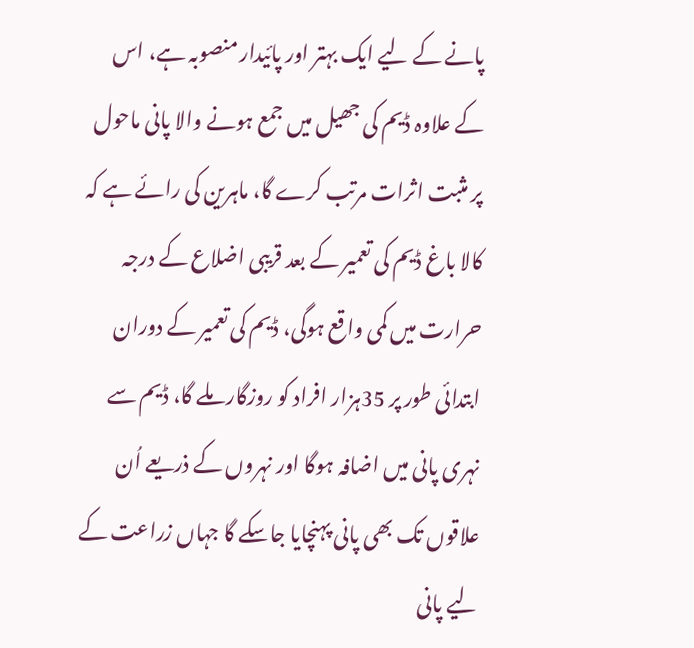پانے کے لیے ایک بہتر اور پائیدار منصوبہ ہے، اس کے علاوہ ڈیم کی جھیل میں جمع ہونے والا پانی ماحول پر مثبت اثرات مرتب کرے گا، ماہرین کی رائے ہے کہ کالا باغ ڈیم کی تعمیر کے بعد قریبی اضلاع کے درجہ حرارت میں کمی واقع ہوگی، ڈیم کی تعمیر کے دوران ابتدائی طور پر 35ہزار افراد کو روزگار ملے گا، ڈیم سے نہری پانی میں اضافہ ہوگا اور نہروں کے ذریعے اُن علاقوں تک بھی پانی پہنچایا جاسکے گا جہاں زراعت کے لیے پانی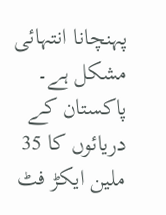پہنچانا انتہائی مشکل ہے۔ پاکستان کے دریائوں کا 35 ملین ایکڑ فٹ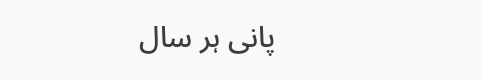پانی ہر سال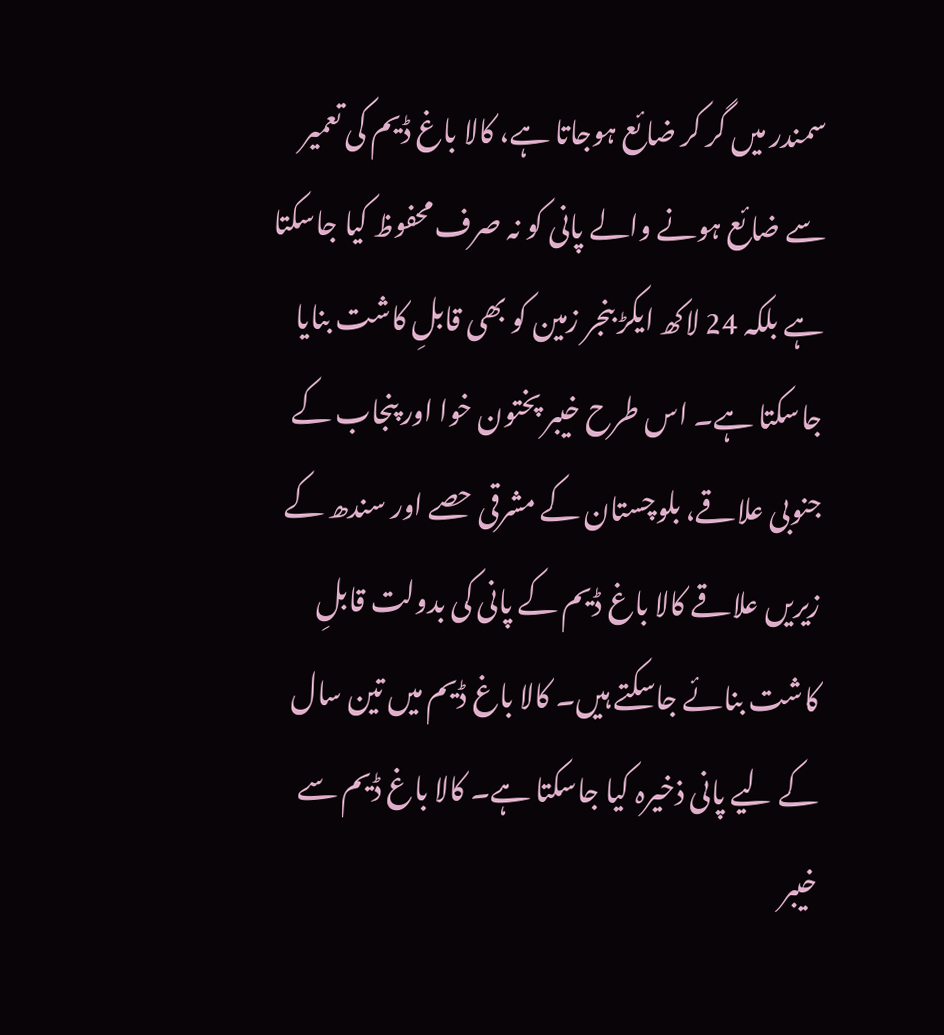سمندر میں گر کر ضائع ہوجاتا ہے، کالا باغ ڈیم کی تعمیر سے ضائع ہونے والے پانی کو نہ صرف محفوظ کیا جاسکتا ہے بلکہ 24 لاکھ ایکڑ بنجر زمین کو بھی قابلِ کاشت بنایا جاسکتا ہے۔ اس طرح خیبر پختون خوا اور پنجاب کے جنوبی علاقے، بلوچستان کے مشرقی حصے اور سندھ کے زیریں علاقے کالا باغ ڈیم کے پانی کی بدولت قابلِ کاشت بنائے جاسکتے ہیں۔ کالا باغ ڈیم میں تین سال کے لیے پانی ذخیرہ کیا جاسکتا ہے۔ کالا باغ ڈیم سے خیبر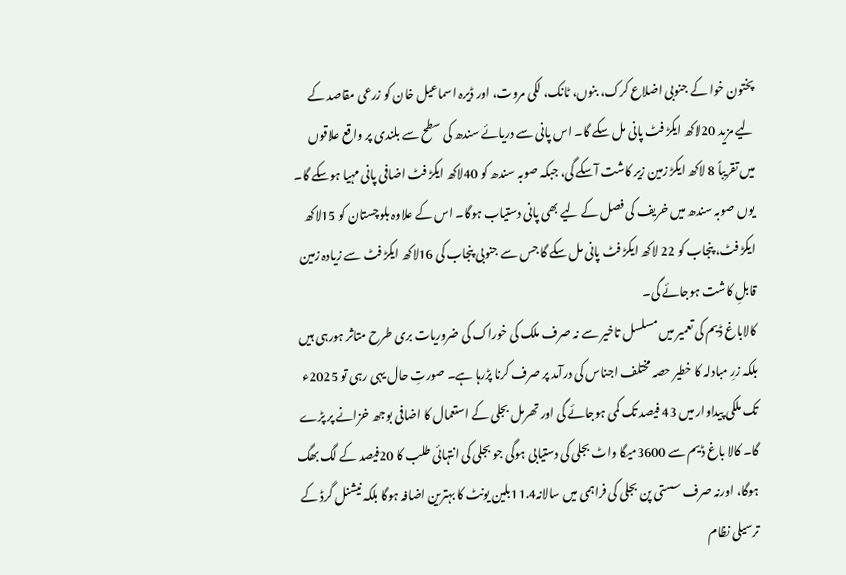پختون خوا کے جنوبی اضلاع کرک، بنوں، ٹانک، لکی مروت، اور ڈیرہ اسماعیل خان کو زرعی مقاصد کے لیے مزید 20لاکھ ایکڑ فٹ پانی مل سکے گا۔ اس پانی سے دریائے سندھ کی سطح سے بلندی پر واقع علاقوں میں تقریباً 8 لاکھ ایکڑ زمین زیر کاشت آسکے گی، جبکہ صوبہ سندھ کو 40لاکھ ایکڑ فٹ اضافی پانی مہیا ہوسکے گا۔ یوں صوبہ سندھ میں خریف کی فصل کے لیے بھی پانی دستیاب ہوگا۔ اس کے علاوہ بلوچستان کو 15لاکھ ایکڑ فٹ، پنجاب کو 22 لاکھ ایکڑ فٹ پانی مل سکے گا جس سے جنوبی پنجاب کی 16لاکھ ایکڑ فٹ سے زیادہ زمین قابلِ کاشت ہوجائے گی۔
کالاباغ ڈیم کی تعمیر میں مسلسل تاخیر سے نہ صرف ملک کی خوراک کی ضروریات بری طرح متاثر ہورہی ہیں بلکہ زرِ مبادلہ کا خطیر حصہ مختلف اجناس کی درآمد پر صرف کرنا پڑرہا ہے۔ صورتِ حال یہی رہی تو 2025ء تک ملکی پیداوار میں 43 فیصد تک کمی ہوجائے گی اور تھرمل بجلی کے استعمال کا اضافی بوجھ خزانے پر پڑے گا۔ کالا باغ ڈیم سے 3600میگا واٹ بجلی کی دستیابی ہوگی جو بجلی کی انتہائی طلب کا 20فیصد کے لگ بھگ ہوگا، اورنہ صرف سستی پن بجلی کی فراہمی میں سالانہ11.4بلین یونٹ کا بہترین اضافہ ہوگا بلکہ نیشنل گرڈ کے ترسیلی نظام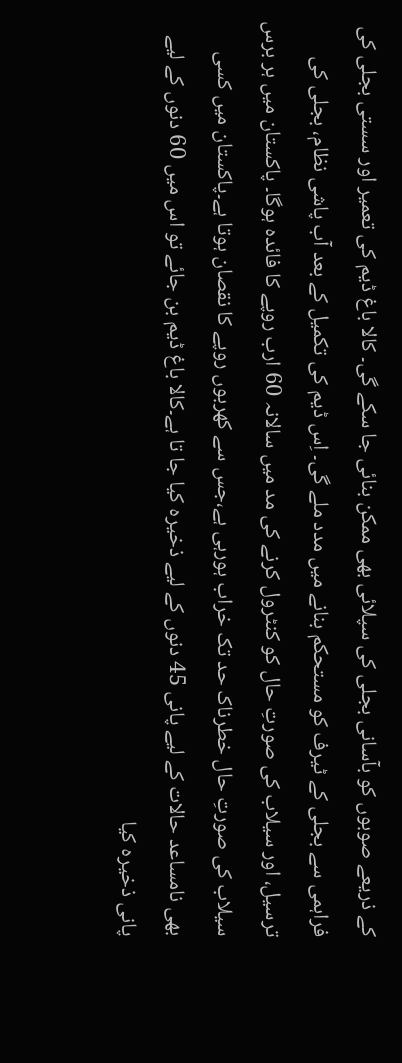کے ذریعے صوبوں کو بآسانی بجلی کی سپلائی بھی ممکن بنائی جا سکے گی۔ کالا باغ ڈیم کی تعمیر اور سستی بجلی کی فراہمی سے بجلی کے ٹیرف کو مستحکم بنانے میں مدد ملے گی۔ اِس ڈیم کی تکمیل کے بعد آب پاشی نظام، بجلی کی ترسیل، اور سیلاب کی صورتِ حال کو کنٹرول کرنے کی مد میں سالانہ 60 ارب روپے کا فائدہ ہوگا۔ پاکستان میں ہر برس سیلاب کی صورتِ حال خطرناک حد تک خراب ہورہی ہے،جس سے کھربوں روپے کا نقصان ہوتا ہے۔پاکستان میں کسی بھی نامساعد حالات کے لیے پانی 45 دنوں کے لیے ذخیرہ کیا جا تا ہے۔کالا باغ ڈیم بن جائے تو اس میں 60 دنوں کے لیے پانی ذخیرہ کیا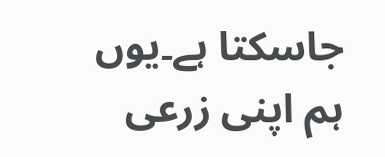جاسکتا ہے۔یوں ہم اپنی زرعی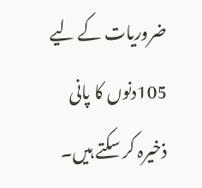ضروریات کے لیے 105دنوں کا پانی ذخیرہ کر سکتے ہیں۔